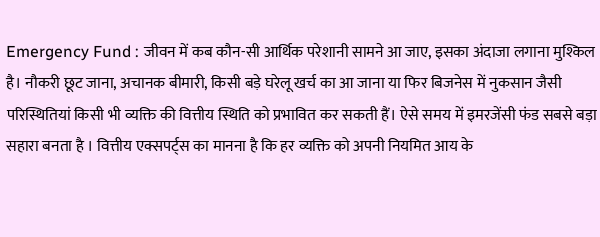Emergency Fund : जीवन में कब कौन-सी आर्थिक परेशानी सामने आ जाए, इसका अंदाजा लगाना मुश्किल है। नौकरी छूट जाना, अचानक बीमारी, किसी बड़े घरेलू खर्च का आ जाना या फिर बिजनेस में नुकसान जैसी परिस्थितियां किसी भी व्यक्ति की वित्तीय स्थिति को प्रभावित कर सकती हैं। ऐसे समय में इमरजेंसी फंड सबसे बड़ा सहारा बनता है । वित्तीय एक्सपर्ट्स का मानना है कि हर व्यक्ति को अपनी नियमित आय के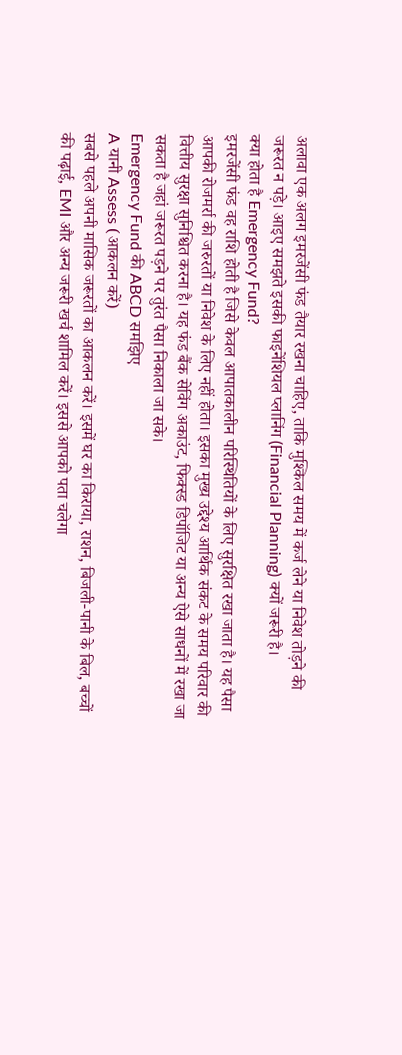अलावा एक अलग इमरजेंसी फंड तैयार रखना चाहिए, ताकि मुश्किल समय में कर्ज लेने या निवेश तोड़ने की जरूरत न पड़े। आइए समझते इसकी फाइनेंशियल प्लानिंग (Financial Planning) क्यों जरूरी है।
क्या होता है Emergency Fund?
इमरजेंसी फंड वह राशि होती है जिसे केवल आपातकालीन परिस्थितियों के लिए सुरक्षित रखा जाता है। यह पैसा आपकी रोजमर्रा की जरुरतों या निवेश के लिए नहीं होता। इसका मुख्य उद्देश्य आर्थिक संकट के समय परिवार की वित्तीय सुरक्षा सुनिश्चित करना है। यह फंड बैंक सेविंग अकाउंट, फिक्स्ड डिपॉजिट या अन्य ऐसे साधनों में रखा जा सकता है जहां जरूरत पड़ने पर तुरंत पैसा निकाला जा सके।
Emergency Fund की ABCD समझिए
A यानी Assess (आकलन करें)
सबसे पहले अपनी मासिक जरूरतों का आकलन करें। इसमें घर का किराया, राशन, बिजली-पानी के बिल, बच्चों की पढ़ाई, EMI और अन्य जरूरी खर्च शामिल करें। इससे आपको पता चलेगा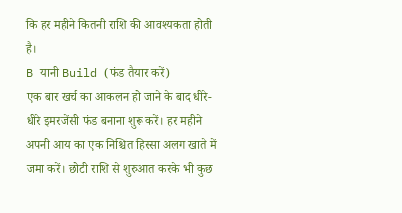कि हर महीने कितनी राशि की आवश्यकता होती है।
B यानी Build (फंड तैयार करें)
एक बार खर्च का आकलन हो जाने के बाद धीरे-धीरे इमरजेंसी फंड बनाना शुरू करें। हर महीने अपनी आय का एक निश्चित हिस्सा अलग खाते में जमा करें। छोटी राशि से शुरुआत करके भी कुछ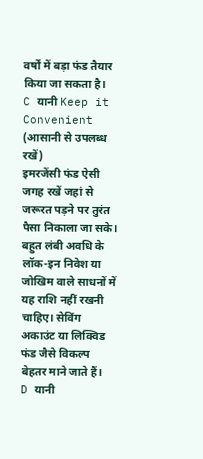वर्षों में बड़ा फंड तैयार किया जा सकता है।
C यानी Keep it Convenient (आसानी से उपलब्ध रखें)
इमरजेंसी फंड ऐसी जगह रखें जहां से जरूरत पड़ने पर तुरंत पैसा निकाला जा सके। बहुत लंबी अवधि के लॉक-इन निवेश या जोखिम वाले साधनों में यह राशि नहीं रखनी चाहिए। सेविंग अकाउंट या लिक्विड फंड जैसे विकल्प बेहतर माने जाते हैं।
D यानी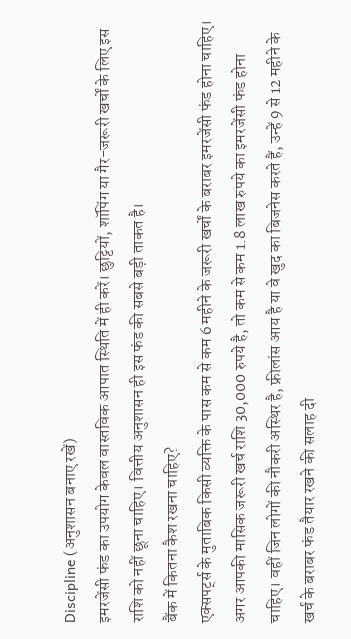Discipline (अनुशासन बनाए रखें)
इमरजेंसी फंड का उपयोग केवल वास्तविक आपात स्थिति में ही करें। छुट्टियों, शॉपिंग या गैर-जरूरी खर्चों के लिए इस राशि को नहीं छूना चाहिए। वित्तीय अनुशासन ही इस फंड की सबसे बड़ी ताकत है।
बैंक में कितना कैश रखना चाहिए?
एक्सपर्ट्स के मुताबिक किसी व्यक्ति के पास कम से कम 6 महीने के जरूरी खर्चों के बराबर इमरजेंसी फंड होना चाहिए। अगर आपकी मासिक जरूरी खर्च राशि 30,000 रुपये है, तो कम से कम 1.8 लाख रुपये का इमरजेंसी फंड होना चाहिए। वहीं जिन लोगों की नौकरी अस्थिर है, फ्रीलांस आय है या वे खुद का बिजनेस करते हैं, उन्हें 9 से 12 महीने के खर्च के बराबर फंड तैयार रखने की सलाह दी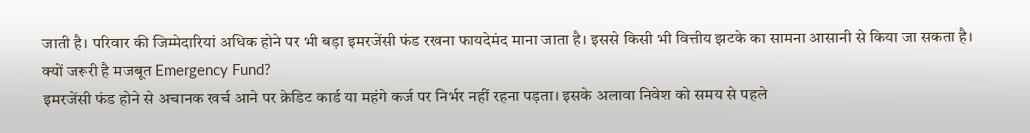जाती है। परिवार की जिम्मेदारियां अधिक होने पर भी बड़ा इमरजेंसी फंड रखना फायदेमंद माना जाता है। इससे किसी भी वित्तीय झटके का सामना आसानी से किया जा सकता है।
क्यों जरूरी है मजबूत Emergency Fund?
इमरजेंसी फंड होने से अचानक खर्च आने पर क्रेडिट कार्ड या महंगे कर्ज पर निर्भर नहीं रहना पड़ता। इसके अलावा निवेश को समय से पहले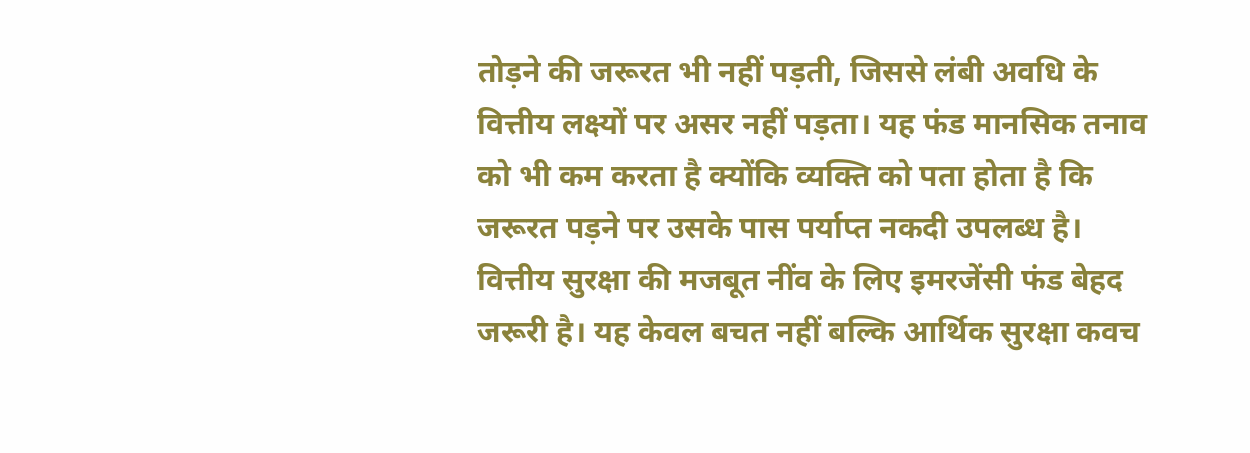तोड़ने की जरूरत भी नहीं पड़ती, जिससे लंबी अवधि के वित्तीय लक्ष्यों पर असर नहीं पड़ता। यह फंड मानसिक तनाव को भी कम करता है क्योंकि व्यक्ति को पता होता है कि जरूरत पड़ने पर उसके पास पर्याप्त नकदी उपलब्ध है।
वित्तीय सुरक्षा की मजबूत नींव के लिए इमरजेंसी फंड बेहद जरूरी है। यह केवल बचत नहीं बल्कि आर्थिक सुरक्षा कवच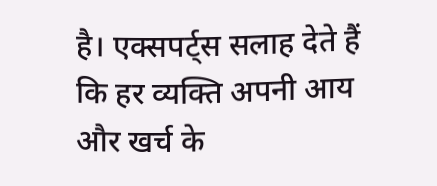है। एक्सपर्ट्स सलाह देते हैं कि हर व्यक्ति अपनी आय और खर्च के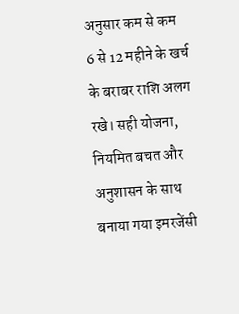अनुसार कम से कम 6 से 12 महीने के खर्च के बराबर राशि अलग रखे। सही योजना, नियमित बचत और अनुशासन के साथ बनाया गया इमरजेंसी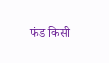फंड किसी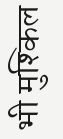भी मुश्किल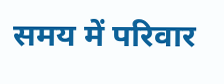समय में परिवार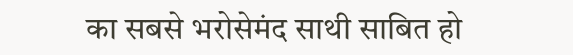का सबसे भरोसेमंद साथी साबित हो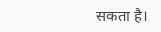सकता है।